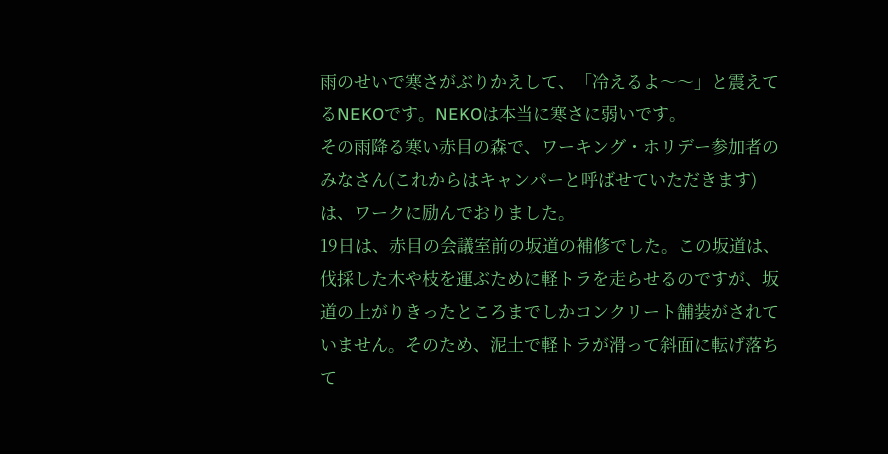雨のせいで寒さがぶりかえして、「冷えるよ〜〜」と震えてるNEKOです。NEKOは本当に寒さに弱いです。
その雨降る寒い赤目の森で、ワーキング・ホリデー参加者のみなさん(これからはキャンパーと呼ばせていただきます)は、ワークに励んでおりました。
19日は、赤目の会議室前の坂道の補修でした。この坂道は、伐採した木や枝を運ぶために軽トラを走らせるのですが、坂道の上がりきったところまでしかコンクリート舗装がされていません。そのため、泥土で軽トラが滑って斜面に転げ落ちて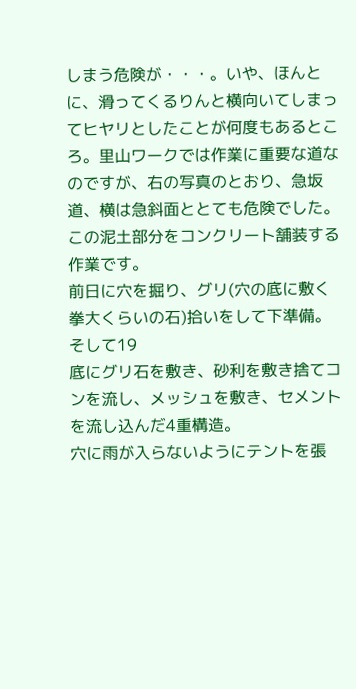しまう危険が・・・。いや、ほんとに、滑ってくるりんと横向いてしまってヒヤリとしたことが何度もあるところ。里山ワークでは作業に重要な道なのですが、右の写真のとおり、急坂道、横は急斜面ととても危険でした。この泥土部分をコンクリート舗装する作業です。
前日に穴を掘り、グリ(穴の底に敷く拳大くらいの石)拾いをして下準備。そして19
底にグリ石を敷き、砂利を敷き捨てコンを流し、メッシュを敷き、セメントを流し込んだ4重構造。
穴に雨が入らないようにテントを張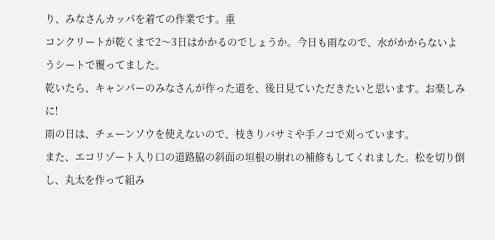り、みなさんカッパを着ての作業です。重
コンクリートが乾くまで2〜3日はかかるのでしょうか。今日も雨なので、水がかからないようシートで覆ってました。
乾いたら、キャンパーのみなさんが作った道を、後日見ていただきたいと思います。お楽しみに!
雨の日は、チェーンソウを使えないので、枝きりバサミや手ノコで刈っています。
また、エコリゾート入り口の道路脇の斜面の垣根の崩れの補修もしてくれました。松を切り倒し、丸太を作って組み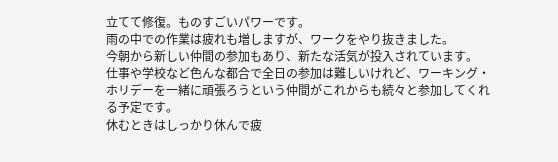立てて修復。ものすごいパワーです。
雨の中での作業は疲れも増しますが、ワークをやり抜きました。
今朝から新しい仲間の参加もあり、新たな活気が投入されています。
仕事や学校など色んな都合で全日の参加は難しいけれど、ワーキング・ホリデーを一緒に頑張ろうという仲間がこれからも続々と参加してくれる予定です。
休むときはしっかり休んで疲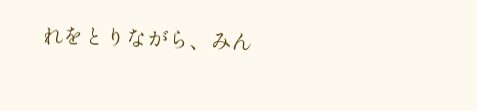れをとりながら、みん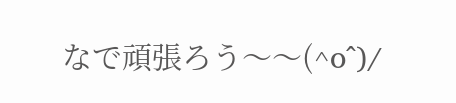なで頑張ろう〜〜(^o^)/